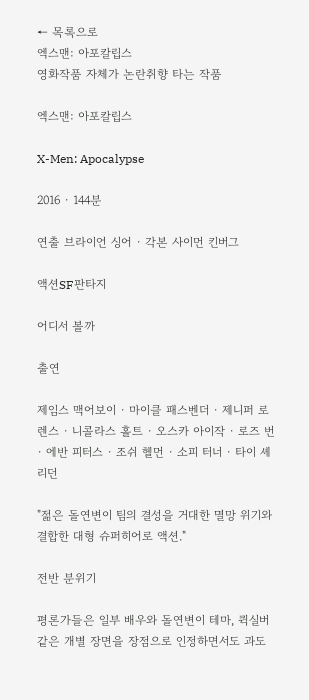← 목록으로
엑스맨: 아포칼립스
영화작품 자체가 논란취향 타는 작품

엑스맨: 아포칼립스

X-Men: Apocalypse

2016 · 144분

연출 브라이언 싱어 · 각본 사이먼 킨버그

액션SF판타지

어디서 볼까

출연

제임스 맥어보이 · 마이클 패스벤더 · 제니퍼 로렌스 · 니콜라스 홀트 · 오스카 아이작 · 로즈 번 · 에반 피터스 · 조쉬 헬먼 · 소피 터너 · 타이 셰리던

"젊은 돌연변이 팀의 결성을 거대한 멸망 위기와 결합한 대형 슈퍼히어로 액션."

전반 분위기

평론가들은 일부 배우와 돌연변이 테마, 퀵실버 같은 개별 장면을 장점으로 인정하면서도 과도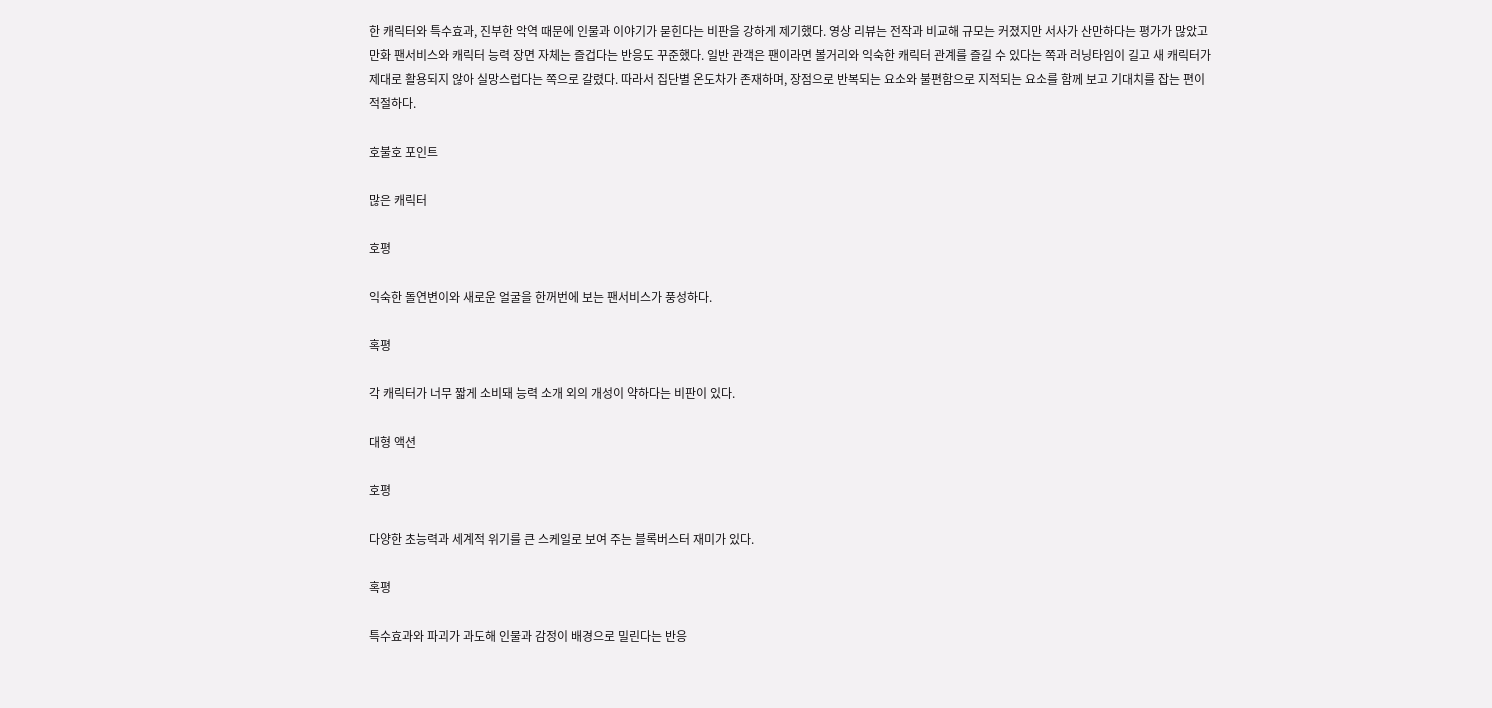한 캐릭터와 특수효과, 진부한 악역 때문에 인물과 이야기가 묻힌다는 비판을 강하게 제기했다. 영상 리뷰는 전작과 비교해 규모는 커졌지만 서사가 산만하다는 평가가 많았고 만화 팬서비스와 캐릭터 능력 장면 자체는 즐겁다는 반응도 꾸준했다. 일반 관객은 팬이라면 볼거리와 익숙한 캐릭터 관계를 즐길 수 있다는 쪽과 러닝타임이 길고 새 캐릭터가 제대로 활용되지 않아 실망스럽다는 쪽으로 갈렸다. 따라서 집단별 온도차가 존재하며, 장점으로 반복되는 요소와 불편함으로 지적되는 요소를 함께 보고 기대치를 잡는 편이 적절하다.

호불호 포인트

많은 캐릭터

호평

익숙한 돌연변이와 새로운 얼굴을 한꺼번에 보는 팬서비스가 풍성하다.

혹평

각 캐릭터가 너무 짧게 소비돼 능력 소개 외의 개성이 약하다는 비판이 있다.

대형 액션

호평

다양한 초능력과 세계적 위기를 큰 스케일로 보여 주는 블록버스터 재미가 있다.

혹평

특수효과와 파괴가 과도해 인물과 감정이 배경으로 밀린다는 반응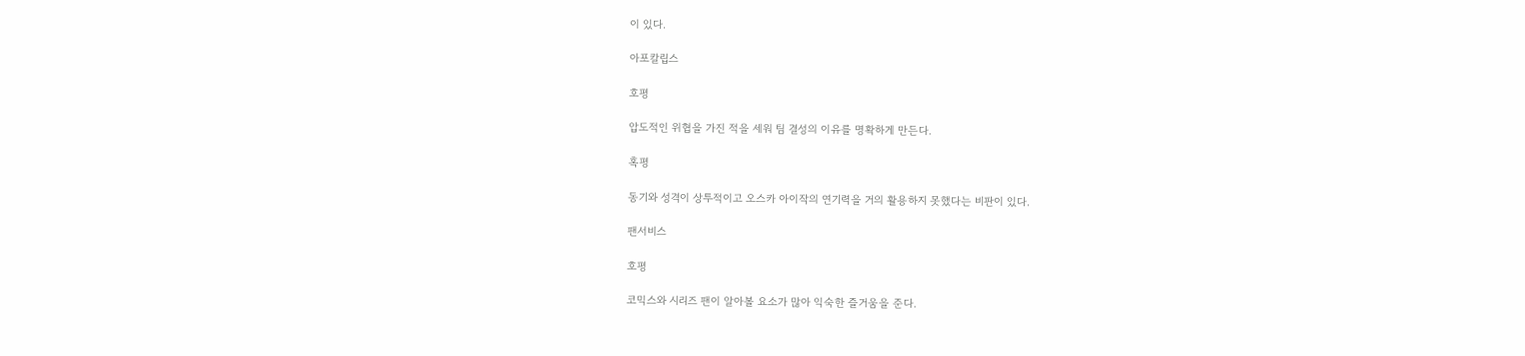이 있다.

아포칼립스

호평

압도적인 위협을 가진 적을 세워 팀 결성의 이유를 명확하게 만든다.

혹평

동기와 성격이 상투적이고 오스카 아이작의 연기력을 거의 활용하지 못했다는 비판이 있다.

팬서비스

호평

코믹스와 시리즈 팬이 알아볼 요소가 많아 익숙한 즐거움을 준다.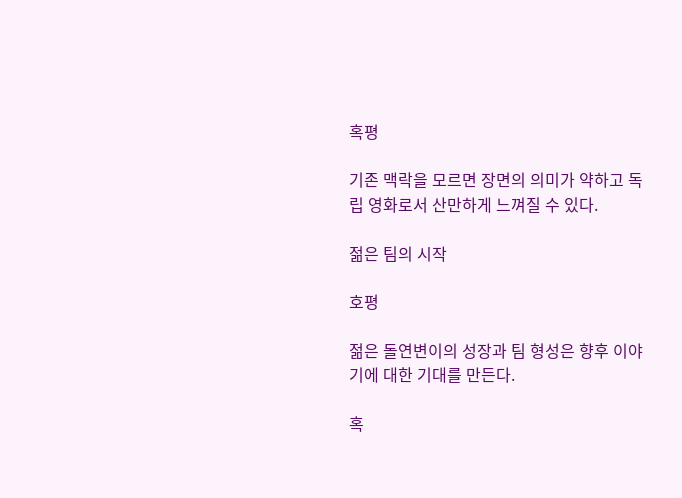혹평

기존 맥락을 모르면 장면의 의미가 약하고 독립 영화로서 산만하게 느껴질 수 있다.

젊은 팀의 시작

호평

젊은 돌연변이의 성장과 팀 형성은 향후 이야기에 대한 기대를 만든다.

혹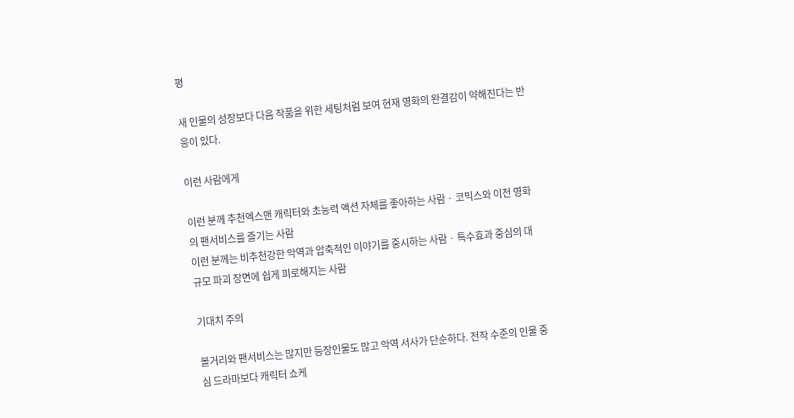평

새 인물의 성장보다 다음 작품을 위한 세팅처럼 보여 현재 영화의 완결감이 약해진다는 반응이 있다.

이런 사람에게

이런 분께 추천엑스맨 캐릭터와 초능력 액션 자체를 좋아하는 사람 · 코믹스와 이전 영화의 팬서비스를 즐기는 사람
이런 분께는 비추천강한 악역과 압축적인 이야기를 중시하는 사람 · 특수효과 중심의 대규모 파괴 장면에 쉽게 피로해지는 사람

기대치 주의

볼거리와 팬서비스는 많지만 등장인물도 많고 악역 서사가 단순하다. 전작 수준의 인물 중심 드라마보다 캐릭터 쇼케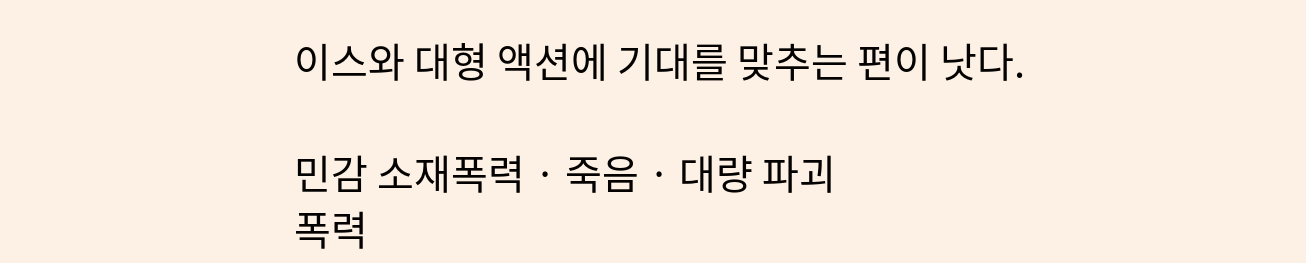이스와 대형 액션에 기대를 맞추는 편이 낫다.

민감 소재폭력 · 죽음 · 대량 파괴
폭력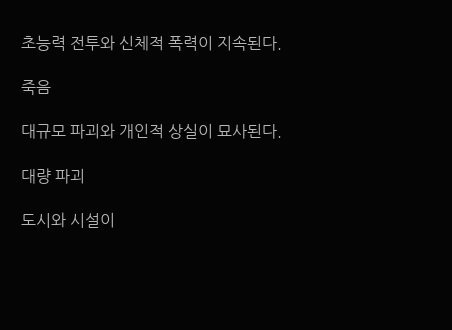초능력 전투와 신체적 폭력이 지속된다.

죽음

대규모 파괴와 개인적 상실이 묘사된다.

대량 파괴

도시와 시설이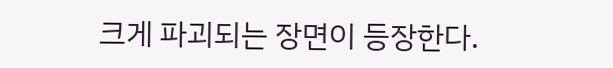크게 파괴되는 장면이 등장한다.